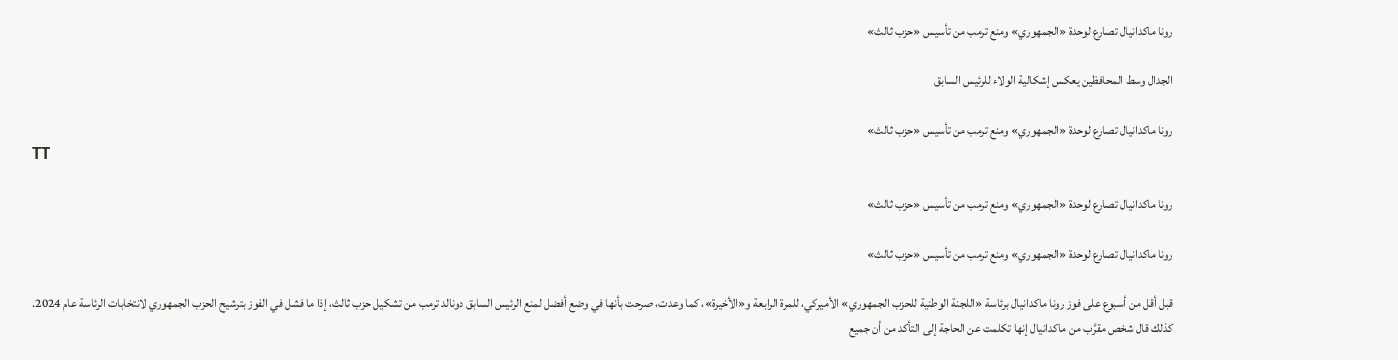رونا ماكدانيال تصارع لوحدة «الجمهوري» ومنع ترمب من تأسيس «حزب ثالث»

الجدال وسط المحافظين يعكس إشكالية الولاء للرئيس السابق

رونا ماكدانيال تصارع لوحدة «الجمهوري» ومنع ترمب من تأسيس «حزب ثالث»
TT

رونا ماكدانيال تصارع لوحدة «الجمهوري» ومنع ترمب من تأسيس «حزب ثالث»

رونا ماكدانيال تصارع لوحدة «الجمهوري» ومنع ترمب من تأسيس «حزب ثالث»

قبل أقل من أسبوع على فوز رونا ماكدانيال برئاسة «اللجنة الوطنية للحزب الجمهوري» الأميركي، للمرة الرابعة و«الأخيرة»، كما وعدت، صرحت بأنها في وضع أفضل لمنع الرئيس السابق دونالد ترمب من تشكيل حزب ثالث، إذا ما فشل في الفوز بترشيح الحزب الجمهوري لانتخابات الرئاسة عام 2024. كذلك قال شخص مقرَّب من ماكدانيال إنها تكلمت عن الحاجة إلى التأكد من أن جميع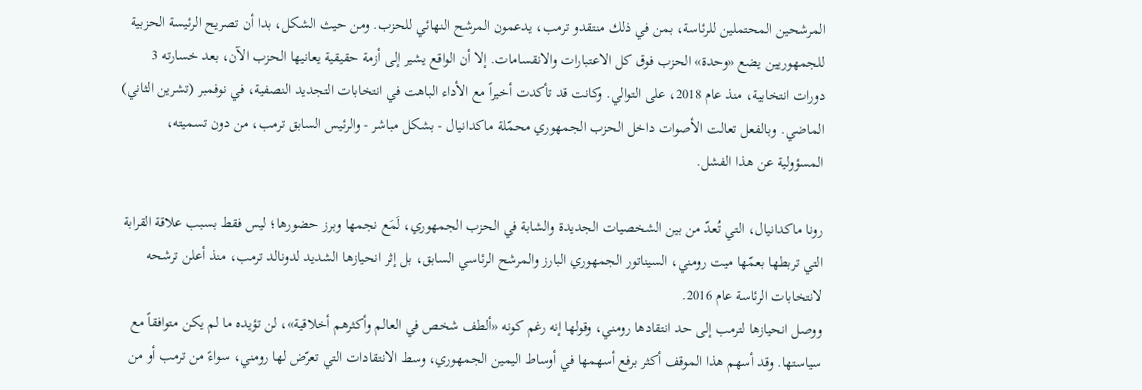المرشحين المحتملين للرئاسة، بمن في ذلك منتقدو ترمب، يدعمون المرشح النهائي للحزب. ومن حيث الشكل، بدا أن تصريح الرئيسة الحزبية للجمهوريين يضع «وحدة» الحزب فوق كل الاعتبارات والانقسامات. إلا أن الواقع يشير إلى أزمة حقيقية يعانيها الحزب الآن، بعد خسارته 3 دورات انتخابية، منذ عام 2018، على التوالي. وكانت قد تأكدت أخيراً مع الأداء الباهت في انتخابات التجديد النصفية، في نوفمبر (تشرين الثاني) الماضي. وبالفعل تعالت الأصوات داخل الحزب الجمهوري محمّلة ماكدانيال - بشكل مباشر - والرئيس السابق ترمب، من دون تسميته، المسؤولية عن هذا الفشل.

رونا ماكدانيال، التي تُعدّ من بين الشخصيات الجديدة والشابة في الحزب الجمهوري، لَمَع نجمها وبرز حضورها؛ ليس فقط بسبب علاقة القرابة التي تربطها بعمّها ميت رومني، السيناتور الجمهوري البارز والمرشح الرئاسي السابق، بل إثر انحيازها الشديد لدونالد ترمب، منذ أعلن ترشحه لانتخابات الرئاسة عام 2016.
ووصل انحيازها لترمب إلى حد انتقادها رومني، وقولها إنه رغم كونه «ألطف شخص في العالم وأكثرهم أخلاقية»، لن تؤيده ما لم يكن متوافقاً مع سياستها. وقد أسهم هذا الموقف أكثر برفع أسهمها في أوساط اليمين الجمهوري، وسط الانتقادات التي تعرّض لها رومني، سواءً من ترمب أو من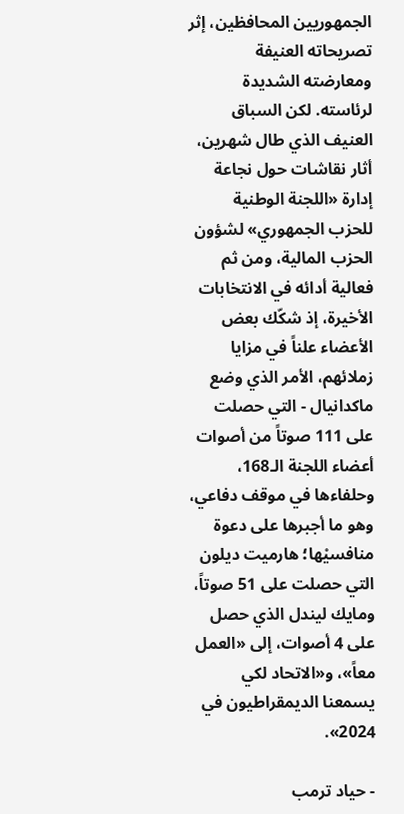الجمهوريين المحافظين، إثر تصريحاته العنيفة ومعارضته الشديدة لرئاسته. لكن السباق العنيف الذي طال شهرين، أثار نقاشات حول نجاعة إدارة «اللجنة الوطنية للحزب الجمهوري» لشؤون الحزب المالية، ومن ثم فعالية أدائه في الانتخابات الأخيرة، إذ شكّك بعض الأعضاء علناً في مزايا زملائهم، الأمر الذي وضع ماكدانيال - التي حصلت على 111 صوتاً من أصوات أعضاء اللجنة الـ168، وحلفاءها في موقف دفاعي، وهو ما أجبرها على دعوة منافسيْها؛ هارميت ديلون التي حصلت على 51 صوتاً، ومايك ليندل الذي حصل على 4 أصوات، إلى «العمل معاً»، و«الاتحاد لكي يسمعنا الديمقراطيون في 2024».

- حياد ترمب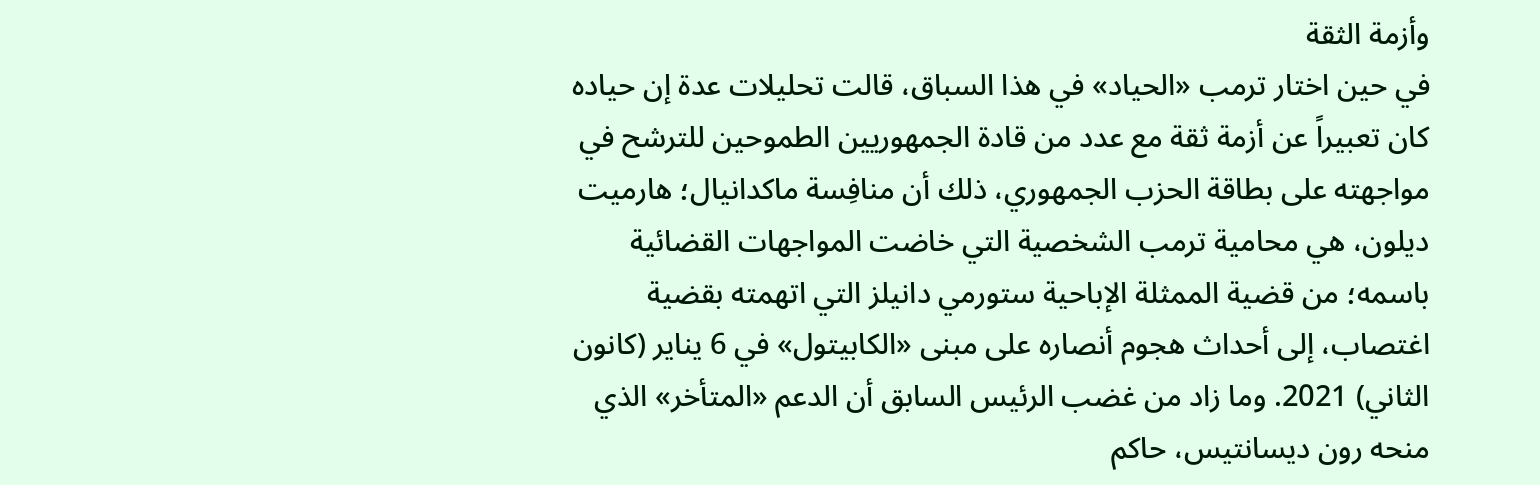وأزمة الثقة
في حين اختار ترمب «الحياد» في هذا السباق، قالت تحليلات عدة إن حياده كان تعبيراً عن أزمة ثقة مع عدد من قادة الجمهوريين الطموحين للترشح في مواجهته على بطاقة الحزب الجمهوري، ذلك أن منافِسة ماكدانيال؛ هارميت ديلون، هي محامية ترمب الشخصية التي خاضت المواجهات القضائية باسمه؛ من قضية الممثلة الإباحية ستورمي دانيلز التي اتهمته بقضية اغتصاب، إلى أحداث هجوم أنصاره على مبنى «الكابيتول» في 6 يناير (كانون الثاني) 2021. وما زاد من غضب الرئيس السابق أن الدعم «المتأخر» الذي منحه رون ديسانتيس، حاكم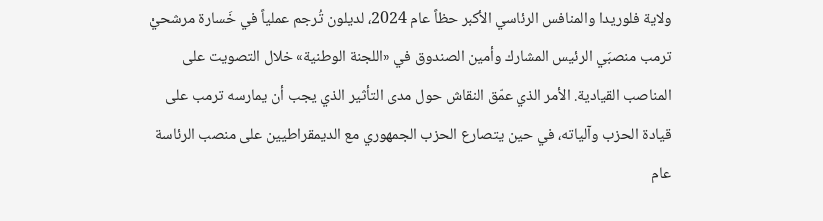ولاية فلوريدا والمنافس الرئاسي الأكبر حظاً عام 2024، لديلون تُرجم عملياً في خَسارة مرشحيْ ترمب منصبَي الرئيس المشارك وأمين الصندوق في «اللجنة الوطنية» خلال التصويت على المناصب القيادية. الأمر الذي عمّق النقاش حول مدى التأثير الذي يجب أن يمارسه ترمب على قيادة الحزب وآلياته، في حين يتصارع الحزب الجمهوري مع الديمقراطيين على منصب الرئاسة عام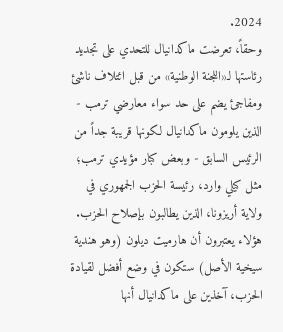2024.
وحقاً، تعرضت ماكدانيال للتحدي على تجديد رئاستها لـ«اللجنة الوطنية» من قبل ائتلاف ناشئ ومفاجئ يضم على حد سواء معارضي ترمب - الذين يلومون ماكدانيال لكونها قريبة جداً من الرئيس السابق - وبعض كبار مؤيدي ترمب؛ مثل كيلي وارد، رئيسة الحزب الجمهوري في ولاية أريزونا، الذين يطالبون بإصلاح الحزب. هؤلاء يعتبرون أن هارميت ديلون (وهو هندية سيخية الأصل) ستكون في وضع أفضل لقيادة الحزب، آخذين على ماكدانيال أنها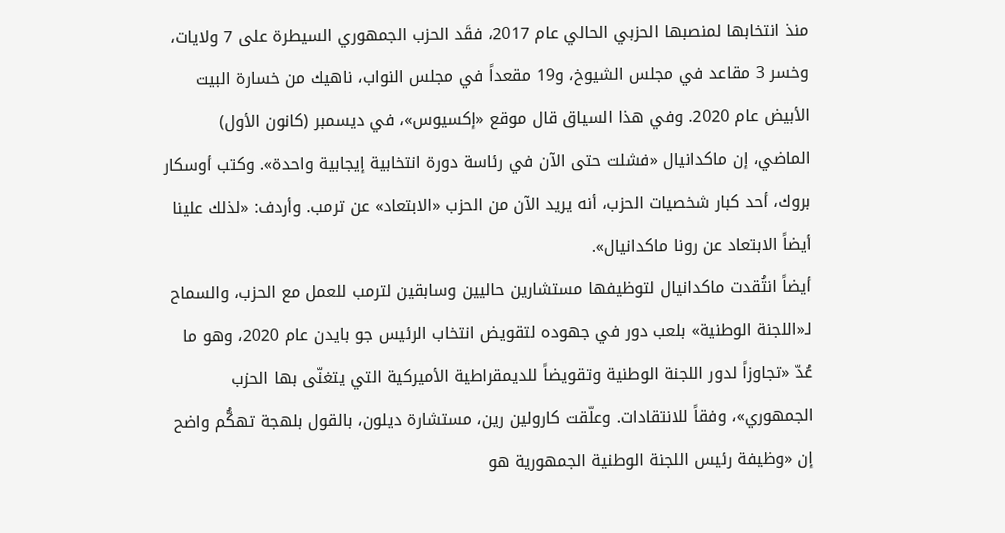منذ انتخابها لمنصبها الحزبي الحالي عام 2017، فقَد الحزب الجمهوري السيطرة على 7 ولايات، وخسر 3 مقاعد في مجلس الشيوخ، و19 مقعداً في مجلس النواب، ناهيك من خسارة البيت الأبيض عام 2020. وفي هذا السياق قال موقع «إكسيوس»، في ديسمبر (كانون الأول) الماضي، إن ماكدانيال «فشلت حتى الآن في رئاسة دورة انتخابية إيجابية واحدة». وكتب أوسكار بروك، أحد كبار شخصيات الحزب، أنه يريد الآن من الحزب «الابتعاد» عن ترمب. وأردف: «لذلك علينا أيضاً الابتعاد عن رونا ماكدانيال».
أيضاً انتُقدت ماكدانيال لتوظيفها مستشارين حاليين وسابقين لترمب للعمل مع الحزب، والسماح لـ«اللجنة الوطنية» بلعب دور في جهوده لتقويض انتخاب الرئيس جو بايدن عام 2020، وهو ما عُدّ «تجاوزاً لدور اللجنة الوطنية وتقويضاً للديمقراطية الأميركية التي يتغنّى بها الحزب الجمهوري»، وفقاً للانتقادات. وعلّقت كارولين رين، مستشارة ديلون، بالقول بلهجة تهكُّم واضح إن «وظيفة رئيس اللجنة الوطنية الجمهورية هو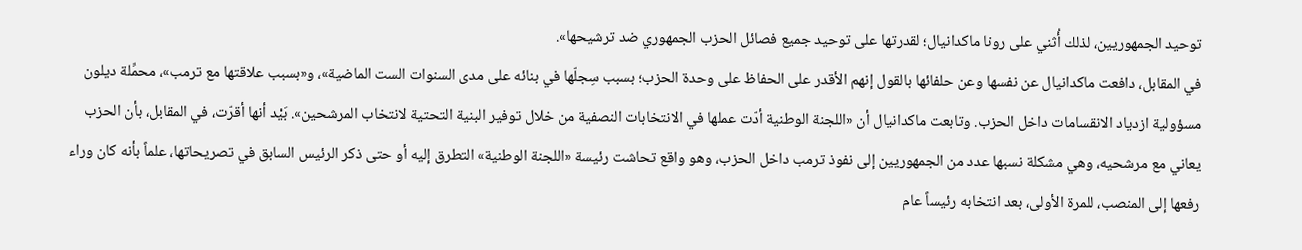توحيد الجمهوريين، لذلك أُثني على رونا ماكدانيال؛ لقدرتها على توحيد جميع فصائل الحزب الجمهوري ضد ترشيحها».
في المقابل، دافعت ماكدانيال عن نفسها وعن حلفائها بالقول إنهم الأقدر على الحفاظ على وحدة الحزب؛ بسبب سِجلّها في بنائه على مدى السنوات الست الماضية»، و«بسبب علاقتها مع ترمب»، محمِّلة ديلون مسؤولية ازدياد الانقسامات داخل الحزب. وتابعت ماكدانيال أن «اللجنة الوطنية أدّت عملها في الانتخابات النصفية من خلال توفير البنية التحتية لانتخاب المرشحين». بَيْد أنها أقرّت، في المقابل، بأن الحزب يعاني مع مرشحيه، وهي مشكلة نسبها عدد من الجمهوريين إلى نفوذ ترمب داخل الحزب، وهو واقع تحاشت رئيسة «اللجنة الوطنية» التطرق إليه أو حتى ذكر الرئيس السابق في تصريحاتها، علماً بأنه كان وراء رفعها إلى المنصب، للمرة الأولى، بعد انتخابه رئيساً عام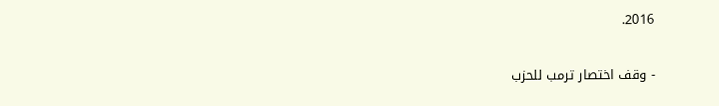2016.

- وقف اختصار ترمب للحزب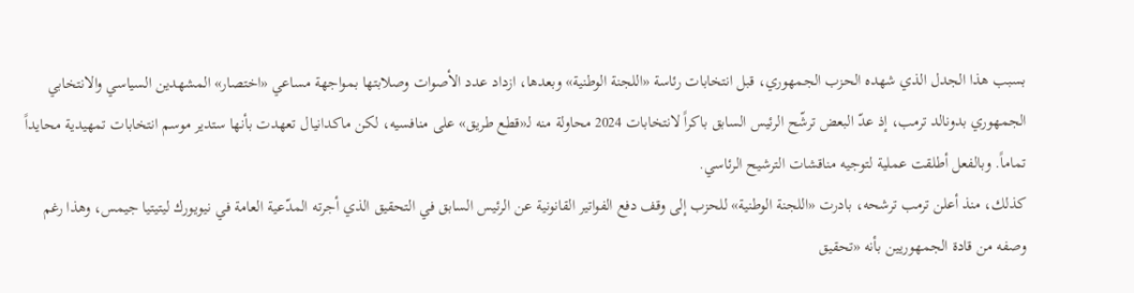بسبب هذا الجدل الذي شهده الحزب الجمهوري، قبل انتخابات رئاسة «اللجنة الوطنية» وبعدها، ازداد عدد الأصوات وصلابتها بمواجهة مساعي «اختصار» المشهدين السياسي والانتخابي الجمهوري بدونالد ترمب، إذ عدّ البعض ترشّح الرئيس السابق باكراً لانتخابات 2024 محاولة منه لـ«قطع طريق» على منافسيه، لكن ماكدانيال تعهدت بأنها ستدير موسم انتخابات تمهيدية محايداً تماماً. وبالفعل أطلقت عملية لتوجيه مناقشات الترشيح الرئاسي.
كذلك، منذ أعلن ترمب ترشحه، بادرت «اللجنة الوطنية» للحزب إلى وقف دفع الفواتير القانونية عن الرئيس السابق في التحقيق الذي أجرته المدّعية العامة في نيويورك ليتيتيا جيمس، وهذا رغم وصفه من قادة الجمهوريين بأنه «تحقيق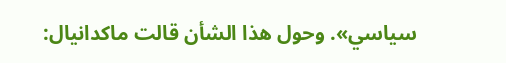سياسي». وحول هذا الشأن قالت ماكدانيال: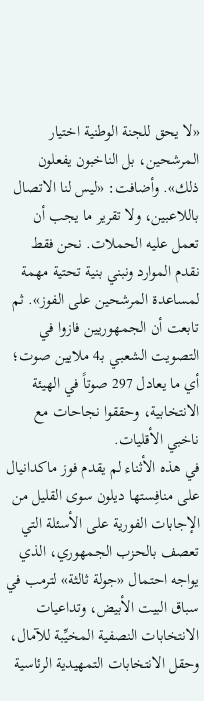«لا يحق للجنة الوطنية اختيار المرشحين، بل الناخبون يفعلون ذلك». وأضافت: «ليس لنا الاتصال باللاعبين، ولا تقرير ما يجب أن تعمل عليه الحملات. نحن فقط نقدم الموارد ونبني بنية تحتية مهمة لمساعدة المرشحين على الفوز». ثم تابعت أن الجمهوريين فازوا في التصويت الشعبي بـ4 ملايين صوت؛ أي ما يعادل 297 صوتاً في الهيئة الانتخابية، وحققوا نجاحات مع ناخبي الأقليات.
في هذه الأثناء لم يقدم فوز ماكدانيال على منافِستها ديلون سوى القليل من الإجابات الفورية على الأسئلة التي تعصف بالحزب الجمهوري، الذي يواجه احتمال «جولة ثالثة» لترمب في سباق البيت الأبيض، وتداعيات الانتخابات النصفية المخيِّبة للآمال، وحقل الانتخابات التمهيدية الرئاسية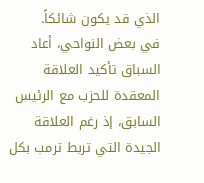الذي قد يكون شائكاً.
في بعض النواحي، أعاد السباق تأكيد العلاقة المعقدة للحزب مع الرئيس السابق، إذ رغم العلاقة الجيدة التي تربط ترمب بكل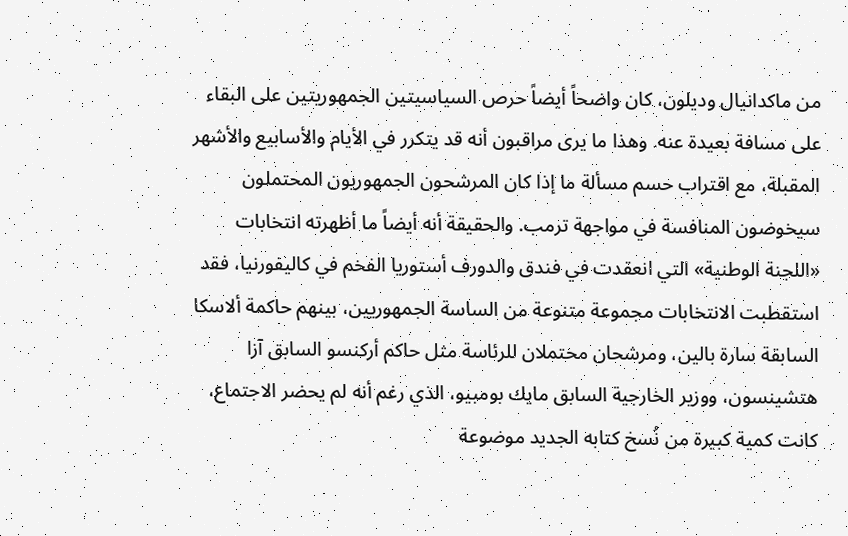من ماكدانيال وديلون، كان واضحاً أيضاً حرص السياسيتين الجمهوريتين على البقاء على مسافة بعيدة عنه. وهذا ما يرى مراقبون أنه قد يتكرر في الأيام والأسابيع والأشهر المقبلة، مع اقتراب حسم مسألة ما إذا كان المرشحون الجمهوريون المحتملون سيخوضون المنافسة في مواجهة ترمب. والحقيقة أنه أيضاً ما أظهرته انتخابات «اللجنة الوطنية» التي انعقدت في فندق والدورف أستوريا الفخم في كاليفورنيا، فقد استقطبت الانتخابات مجموعة متنوعة من الساسة الجمهوريين، بينهم حاكمة ألاسكا السابقة سارة بالين، ومرشحان محتملان للرئاسة مثل حاكم أركنسو السابق آزا هتشينسون، ووزير الخارجية السابق مايك بومبيو، الذي رغم أنه لم يحضر الاجتماع، كانت كمية كبيرة من نُسخ كتابه الجديد موضوعة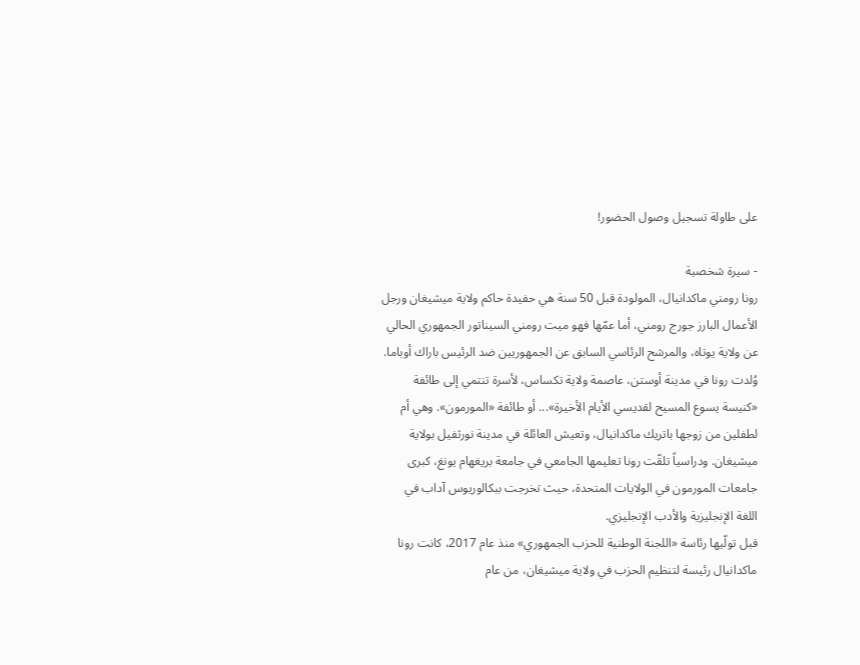على طاولة تسجيل وصول الحضور!

- سيرة شخصية
رونا رومني ماكدانيال، المولودة قبل 50 سنة هي حفيدة حاكم ولاية ميشيغان ورجل الأعمال البارز جورج رومني، أما عمّها فهو ميت رومني السيناتور الجمهوري الحالي عن ولاية يوتاه، والمرشح الرئاسي السابق عن الجمهوريين ضد الرئيس باراك أوباما.
وُلدت رونا في مدينة أوستن، عاصمة ولاية تكساس، لأسرة تنتمي إلى طائفة «كنيسة يسوع المسيح لقديسي الأيام الأخيرة»... أو طائفة «المورمون». وهي أم لطفلين من زوجها باتريك ماكدانيال، وتعيش العائلة في مدينة نورثفيل بولاية ميشيغان. ودراسياً تلقّت رونا تعليمها الجامعي في جامعة بريغهام يونغ، كبرى جامعات المورمون في الولايات المتحدة، حيث تخرجت ببكالوريوس آداب في اللغة الإنجليزية والأدب الإنجليزي.
قبل تولّيها رئاسة «اللجنة الوطنية للحزب الجمهوري» منذ عام 2017، كانت رونا ماكدانيال رئيسة لتنظيم الحزب في ولاية ميشيغان، من عام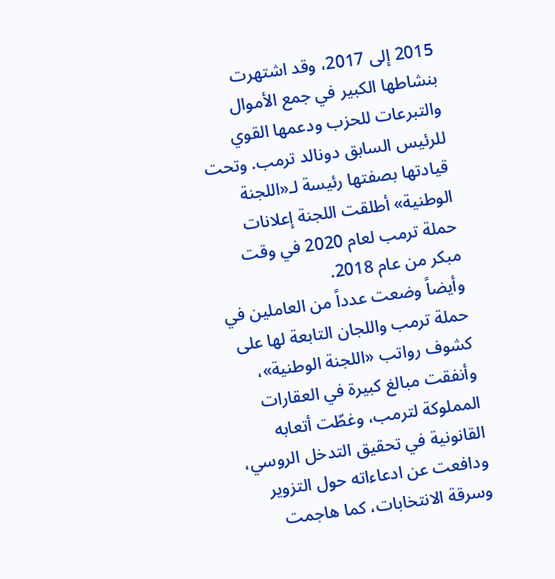2015 إلى 2017، وقد اشتهرت بنشاطها الكبير في جمع الأموال والتبرعات للحزب ودعمها القوي للرئيس السابق دونالد ترمب. وتحت قيادتها بصفتها رئيسة لـ«اللجنة الوطنية» أطلقت اللجنة إعلانات حملة ترمب لعام 2020 في وقت مبكر من عام 2018.
وأيضاً وضعت عدداً من العاملين في حملة ترمب واللجان التابعة لها على كشوف رواتب «اللجنة الوطنية»، وأنفقت مبالغ كبيرة في العقارات المملوكة لترمب، وغطّت أتعابه القانونية في تحقيق التدخل الروسي، ودافعت عن ادعاءاته حول التزوير وسرقة الانتخابات، كما هاجمت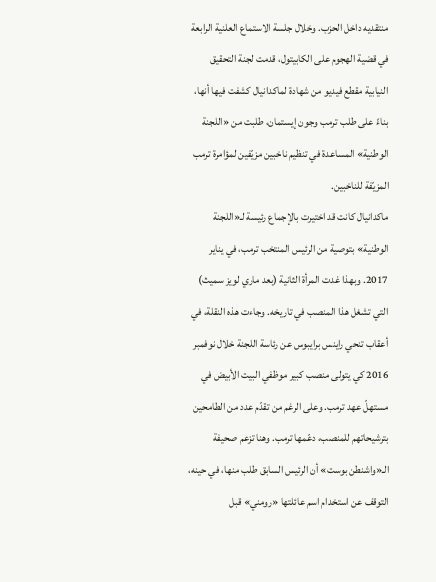منتقديه داخل الحزب. وخلال جلسة الاستماع العلنية الرابعة في قضية الهجوم على الكابيتول، قدمت لجنة التحقيق النيابية مقطع فيديو من شهادة لماكدانيال كشفت فيها أنها، بناءً على طلب ترمب وجون إيستمان، طلبت من «اللجنة الوطنية» المساعدة في تنظيم ناخبين مزيّفين لمؤامرة ترمب المزيّفة للناخبين.
ماكدانيال كانت قد اختيرت بالإجماع رئيسة لـ«اللجنة الوطنية» بتوصية من الرئيس المنتخب ترمب، في يناير 2017. وبهذا غدت المرأة الثانية (بعد ماري لويز سميث) التي تشغل هذا المنصب في تاريخه. وجاءت هذه النقلة، في أعقاب تنحي راينس برايبوس عن رئاسة اللجنة خلال نوفمبر 2016 كي يتولى منصب كبير موظفي البيت الأبيض في مستهلّ عهد ترمب. وعلى الرغم من تقدّم عدد من الطامحين بترشيحاتهم للمنصب، دعّمها ترمب. وهنا تزعم صحيفة الـ«واشنطن بوست» أن الرئيس السابق طلب منها، في حينه، التوقف عن استخدام اسم عائلتها «رومني» قبل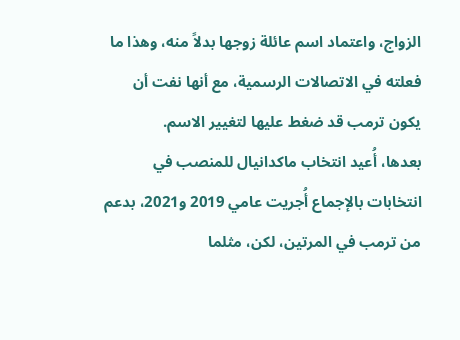الزواج، واعتماد اسم عائلة زوجها بدلاً منه، وهذا ما فعلته في الاتصالات الرسمية، مع أنها نفت أن يكون ترمب قد ضغط عليها لتغيير الاسم.
بعدها، أُعيد انتخاب ماكدانيال للمنصب في انتخابات بالإجماع أُجريت عامي 2019 و2021، بدعم من ترمب في المرتين، لكن، مثلما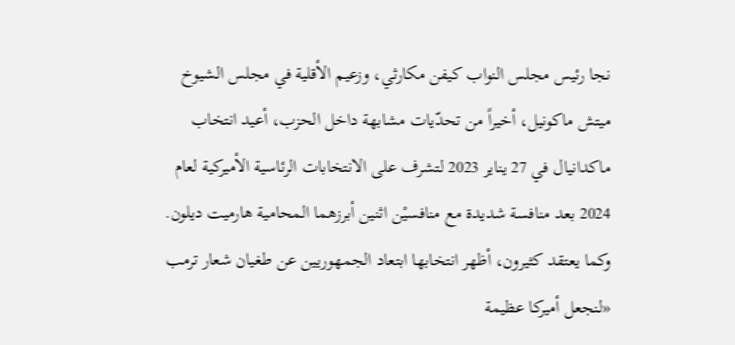نجا رئيس مجلس النواب كيفن مكارثي، وزعيم الأقلية في مجلس الشيوخ ميتش ماكونيل، أخيراً من تحدّيات مشابهة داخل الحزب، أعيد انتخاب ماكدانيال في 27 يناير 2023 لتشرف على الانتخابات الرئاسية الأميركية لعام 2024 بعد منافسة شديدة مع منافسيْن اثنين أبرزهما المحامية هارميت ديلون. وكما يعتقد كثيرون، أظهر انتخابها ابتعاد الجمهوريين عن طغيان شعار ترمب «لنجعل أميركا عظيمة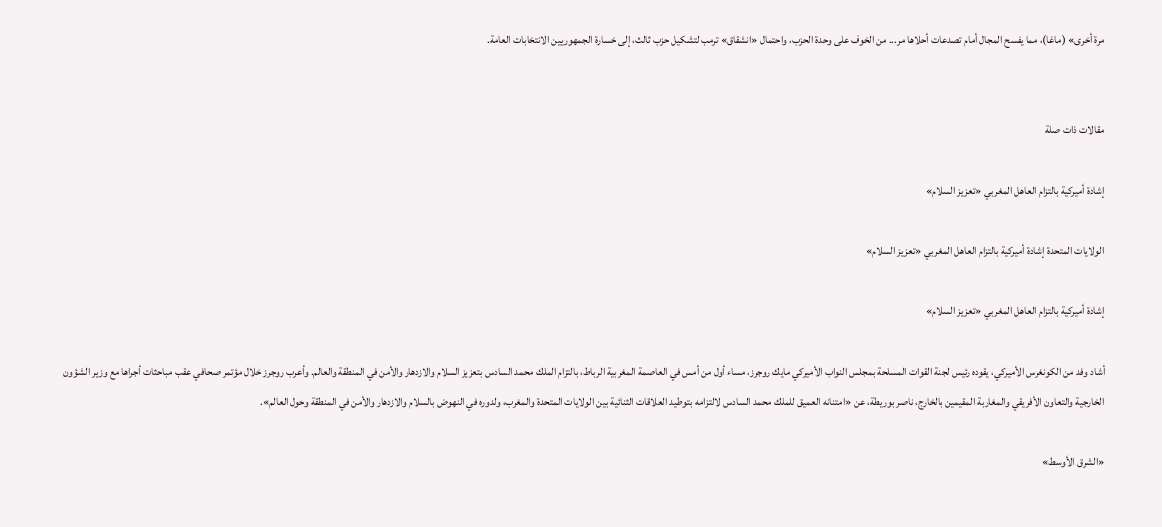مرة أخرى» (ماغا)، مما يفسح المجال أمام تصدعات أحلاها مر... من الخوف على وحدة الحزب، واحتمال «انشقاق» ترمب لتشكيل حزب ثالث، إلى خسارة الجمهوريين الانتخابات العامة.


مقالات ذات صلة

إشادة أميركية بالتزام العاهل المغربي «تعزيز السلام»

الولايات المتحدة إشادة أميركية بالتزام العاهل المغربي «تعزيز السلام»

إشادة أميركية بالتزام العاهل المغربي «تعزيز السلام»

أشاد وفد من الكونغرس الأميركي، يقوده رئيس لجنة القوات المسلحة بمجلس النواب الأميركي مايك روجرز، مساء أول من أمس في العاصمة المغربية الرباط، بالتزام الملك محمد السادس بتعزيز السلام والازدهار والأمن في المنطقة والعالم. وأعرب روجرز خلال مؤتمر صحافي عقب مباحثات أجراها مع وزير الشؤون الخارجية والتعاون الأفريقي والمغاربة المقيمين بالخارج، ناصر بوريطة، عن «امتنانه العميق للملك محمد السادس لالتزامه بتوطيد العلاقات الثنائية بين الولايات المتحدة والمغرب، ولدوره في النهوض بالسلام والازدهار والأمن في المنطقة وحول العالم».

«الشرق الأوسط»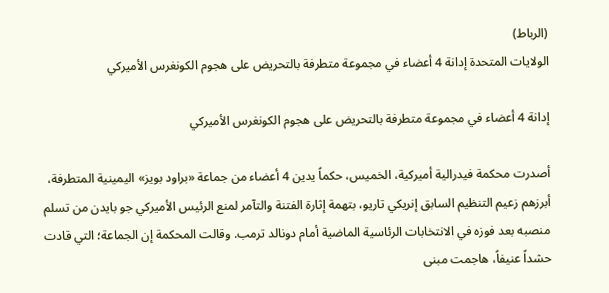(الرباط)
الولايات المتحدة إدانة 4 أعضاء في مجموعة متطرفة بالتحريض على هجوم الكونغرس الأميركي

إدانة 4 أعضاء في مجموعة متطرفة بالتحريض على هجوم الكونغرس الأميركي

أصدرت محكمة فيدرالية أميركية، الخميس، حكماً يدين 4 أعضاء من جماعة «براود بويز» اليمينية المتطرفة، أبرزهم زعيم التنظيم السابق إنريكي تاريو، بتهمة إثارة الفتنة والتآمر لمنع الرئيس الأميركي جو بايدن من تسلم منصبه بعد فوزه في الانتخابات الرئاسية الماضية أمام دونالد ترمب. وقالت المحكمة إن الجماعة؛ التي قادت حشداً عنيفاً، هاجمت مبنى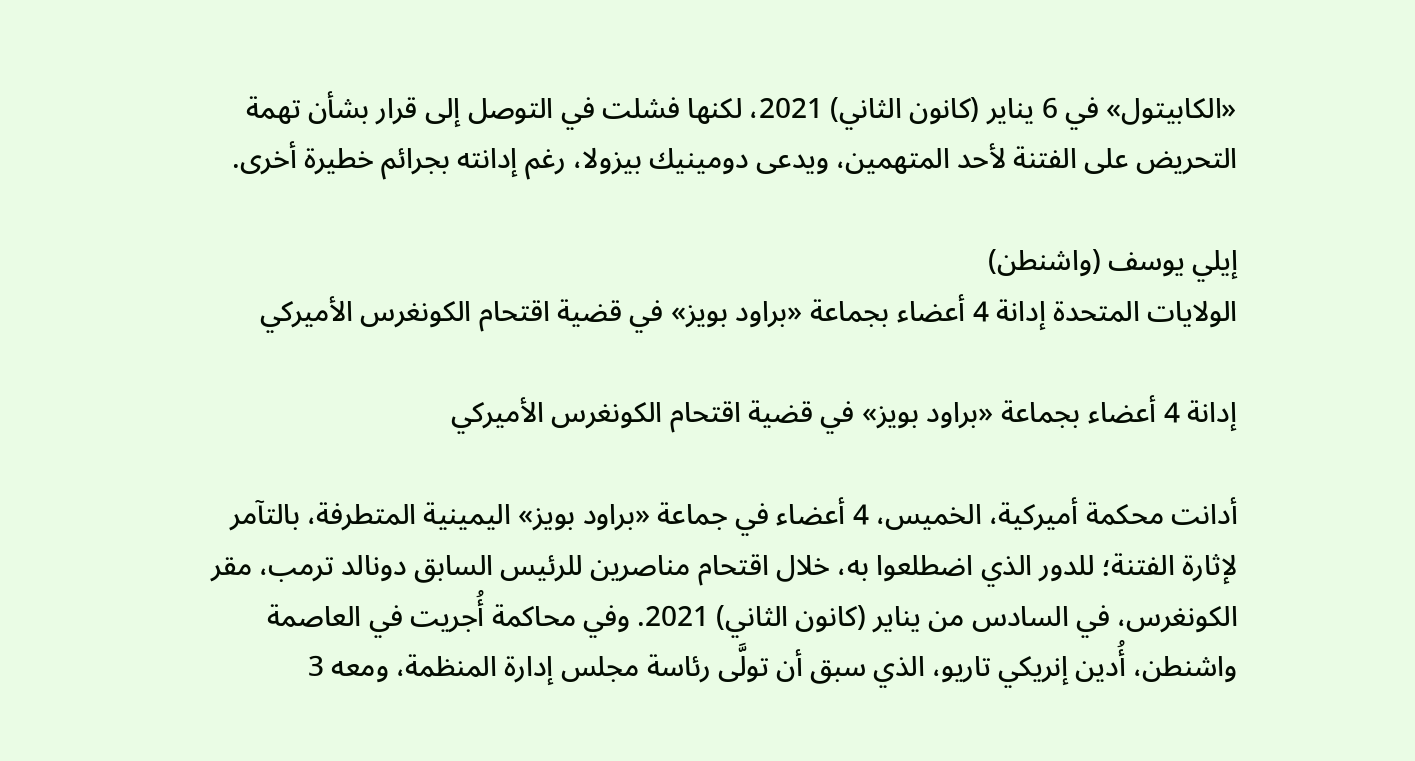«الكابيتول» في 6 يناير (كانون الثاني) 2021، لكنها فشلت في التوصل إلى قرار بشأن تهمة التحريض على الفتنة لأحد المتهمين، ويدعى دومينيك بيزولا، رغم إدانته بجرائم خطيرة أخرى.

إيلي يوسف (واشنطن)
الولايات المتحدة إدانة 4 أعضاء بجماعة «براود بويز» في قضية اقتحام الكونغرس الأميركي

إدانة 4 أعضاء بجماعة «براود بويز» في قضية اقتحام الكونغرس الأميركي

أدانت محكمة أميركية، الخميس، 4 أعضاء في جماعة «براود بويز» اليمينية المتطرفة، بالتآمر لإثارة الفتنة؛ للدور الذي اضطلعوا به، خلال اقتحام مناصرين للرئيس السابق دونالد ترمب، مقر الكونغرس، في السادس من يناير (كانون الثاني) 2021. وفي محاكمة أُجريت في العاصمة واشنطن، أُدين إنريكي تاريو، الذي سبق أن تولَّى رئاسة مجلس إدارة المنظمة، ومعه 3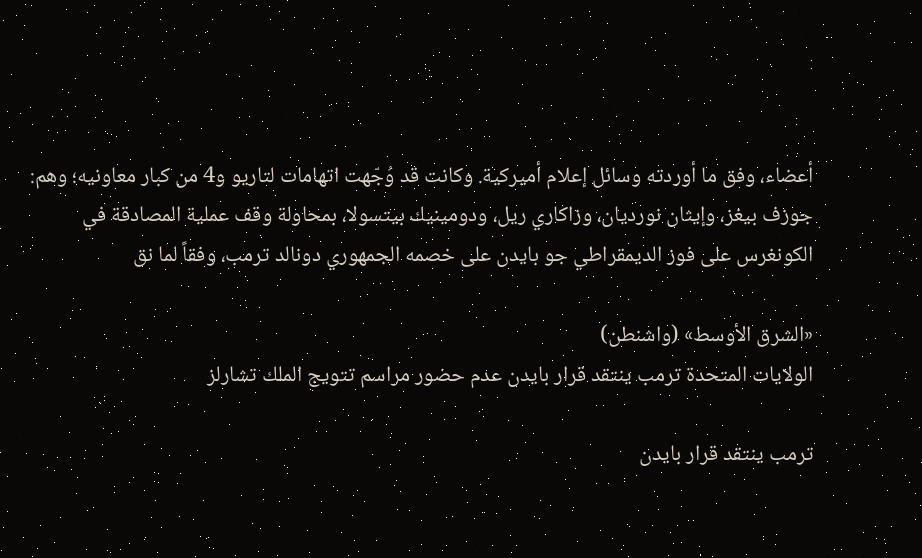أعضاء، وفق ما أوردته وسائل إعلام أميركية. وكانت قد وُجّهت اتهامات لتاريو و4 من كبار معاونيه؛ وهم: جوزف بيغز، وإيثان نورديان، وزاكاري ريل، ودومينيك بيتسولا، بمحاولة وقف عملية المصادقة في الكونغرس على فوز الديمقراطي جو بايدن على خصمه الجمهوري دونالد ترمب، وفقاً لما نق

«الشرق الأوسط» (واشنطن)
الولايات المتحدة ترمب ينتقد قرار بايدن عدم حضور مراسم تتويج الملك تشارلز

ترمب ينتقد قرار بايدن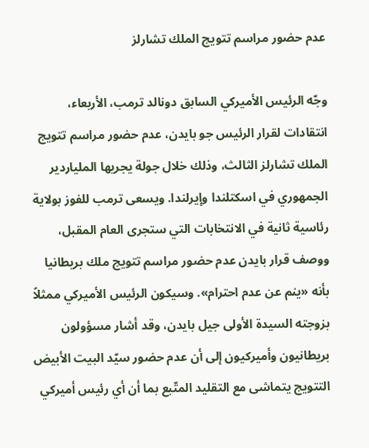عدم حضور مراسم تتويج الملك تشارلز

وجّه الرئيس الأميركي السابق دونالد ترمب، الأربعاء، انتقادات لقرار الرئيس جو بايدن، عدم حضور مراسم تتويج الملك تشارلز الثالث، وذلك خلال جولة يجريها الملياردير الجمهوري في اسكتلندا وإيرلندا. ويسعى ترمب للفوز بولاية رئاسية ثانية في الانتخابات التي ستجرى العام المقبل، ووصف قرار بايدن عدم حضور مراسم تتويج ملك بريطانيا بأنه «ينم عن عدم احترام». وسيكون الرئيس الأميركي ممثلاً بزوجته السيدة الأولى جيل بايدن، وقد أشار مسؤولون بريطانيون وأميركيون إلى أن عدم حضور سيّد البيت الأبيض التتويج يتماشى مع التقليد المتّبع بما أن أي رئيس أميركي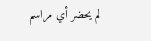لم يحضر أي مراسم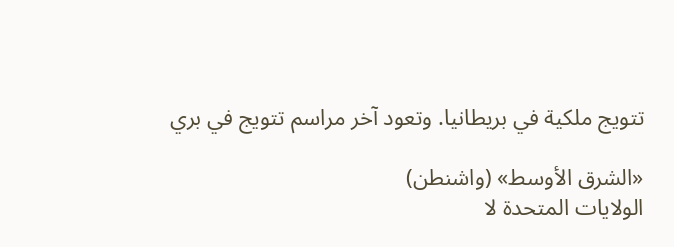تتويج ملكية في بريطانيا. وتعود آخر مراسم تتويج في بري

«الشرق الأوسط» (واشنطن)
الولايات المتحدة لا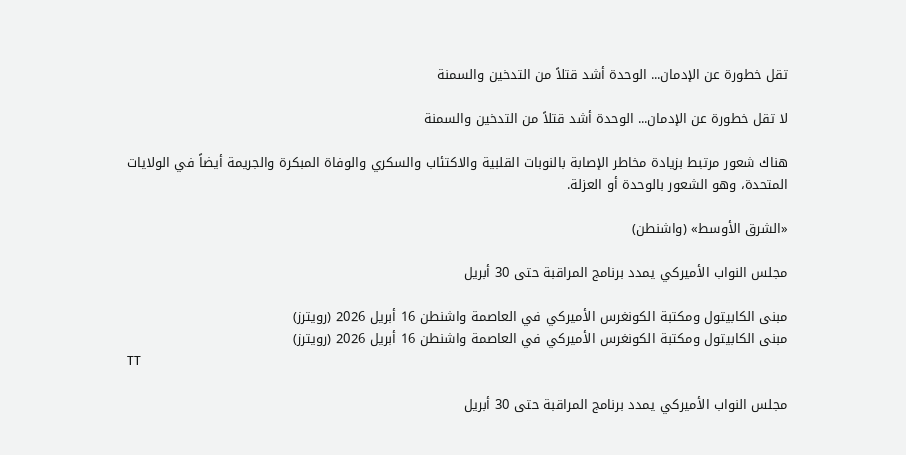تقل خطورة عن الإدمان... الوحدة أشد قتلاً من التدخين والسمنة

لا تقل خطورة عن الإدمان... الوحدة أشد قتلاً من التدخين والسمنة

هناك شعور مرتبط بزيادة مخاطر الإصابة بالنوبات القلبية والاكتئاب والسكري والوفاة المبكرة والجريمة أيضاً في الولايات المتحدة، وهو الشعور بالوحدة أو العزلة.

«الشرق الأوسط» (واشنطن)

مجلس النواب الأميركي يمدد برنامج المراقبة حتى 30 أبريل

مبنى الكابيتول ومكتبة الكونغرس الأميركي في العاصمة واشنطن 16 أبريل 2026 (رويترز)
مبنى الكابيتول ومكتبة الكونغرس الأميركي في العاصمة واشنطن 16 أبريل 2026 (رويترز)
TT

مجلس النواب الأميركي يمدد برنامج المراقبة حتى 30 أبريل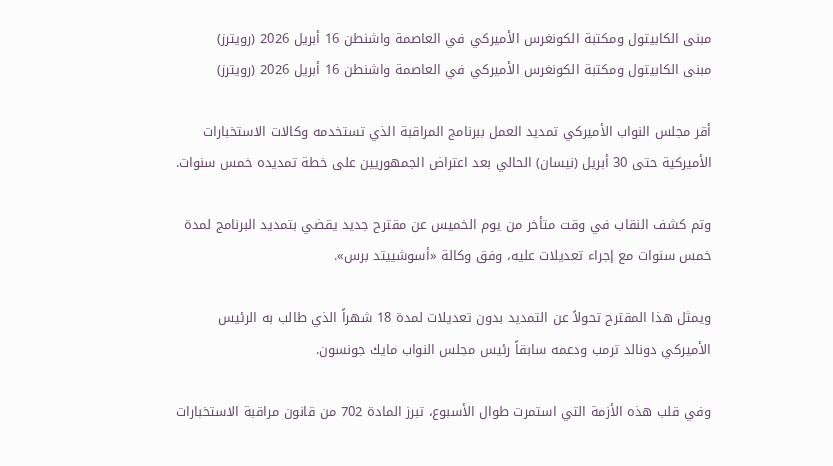مبنى الكابيتول ومكتبة الكونغرس الأميركي في العاصمة واشنطن 16 أبريل 2026 (رويترز)
مبنى الكابيتول ومكتبة الكونغرس الأميركي في العاصمة واشنطن 16 أبريل 2026 (رويترز)

أقر مجلس النواب الأميركي تمديد العمل ببرنامج المراقبة الذي تستخدمه وكالات الاستخبارات الأميركية حتى 30 أبريل (نيسان) الحالي بعد اعتراض الجمهوريين على خطة تمديده خمس سنوات.

وتم كشف النقاب في وقت متأخر من يوم الخميس عن مقترح جديد يقضي بتمديد البرنامج لمدة خمس سنوات مع إجراء تعديلات عليه، وفق وكالة «أسوشييتد برس».

ويمثل هذا المقترح تحولاً عن التمديد بدون تعديلات لمدة 18 شهراً الذي طالب به الرئيس الأميركي دونالد ترمب ودعمه سابقاً رئيس مجلس النواب مايك جونسون.

وفي قلب هذه الأزمة التي استمرت طوال الأسبوع، تبرز المادة 702 من قانون مراقبة الاستخبارات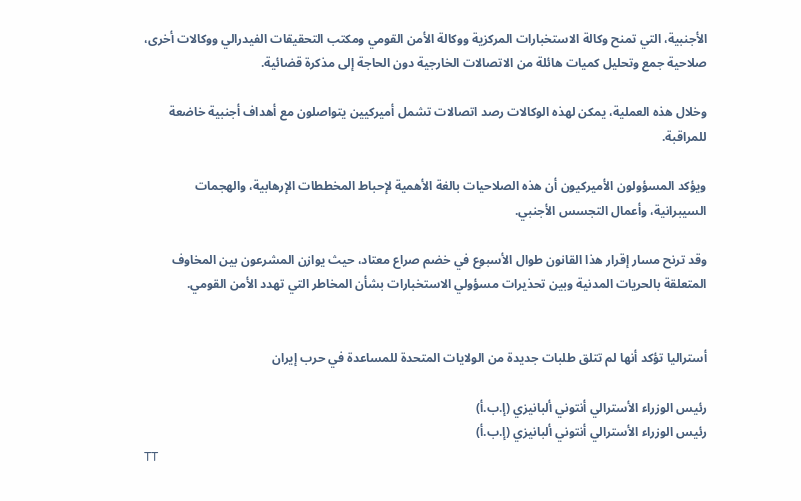الأجنبية، التي تمنح وكالة الاستخبارات المركزية ووكالة الأمن القومي ومكتب التحقيقات الفيدرالي ووكالات أخرى، صلاحية جمع وتحليل كميات هائلة من الاتصالات الخارجية دون الحاجة إلى مذكرة قضائية.

وخلال هذه العملية، يمكن لهذه الوكالات رصد اتصالات تشمل أميركيين يتواصلون مع أهداف أجنبية خاضعة للمراقبة.

ويؤكد المسؤولون الأميركيون أن هذه الصلاحيات بالغة الأهمية لإحباط المخططات الإرهابية، والهجمات السيبرانية، وأعمال التجسس الأجنبي.

وقد ترنح مسار إقرار هذا القانون طوال الأسبوع في خضم صراع معتاد، حيث يوازن المشرعون بين المخاوف المتعلقة بالحريات المدنية وبين تحذيرات مسؤولي الاستخبارات بشأن المخاطر التي تهدد الأمن القومي.


أستراليا تؤكد أنها لم تتلق طلبات جديدة من الولايات المتحدة للمساعدة في حرب إيران

رئيس الوزراء الأسترالي أنتوني ألبانيزي (إ.ب.أ)
رئيس الوزراء الأسترالي أنتوني ألبانيزي (إ.ب.أ)
TT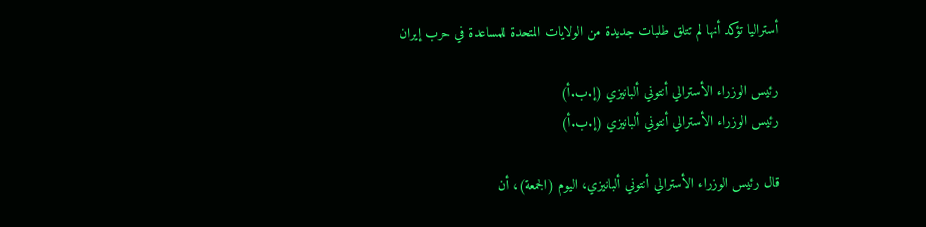أستراليا تؤكد أنها لم تتلق طلبات جديدة من الولايات المتحدة للمساعدة في حرب إيران

رئيس الوزراء الأسترالي أنتوني ألبانيزي (إ.ب.أ)
رئيس الوزراء الأسترالي أنتوني ألبانيزي (إ.ب.أ)

قال رئيس الوزراء الأسترالي أنتوني ألبانيزي، اليوم (الجمعة)، أن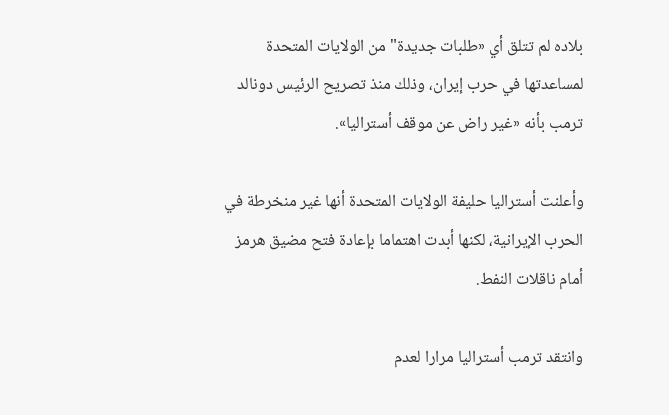بلاده لم تتلق أي «طلبات جديدة" من الولايات المتحدة لمساعدتها في حرب إيران، وذلك منذ تصريح الرئيس دونالد ترمب بأنه «غير راض عن موقف أستراليا».

وأعلنت أستراليا حليفة الولايات المتحدة أنها غير منخرطة في الحرب الإيرانية، لكنها أبدت اهتماما بإعادة فتح مضيق هرمز أمام ناقلات النفط.

وانتقد ترمب أستراليا مرارا لعدم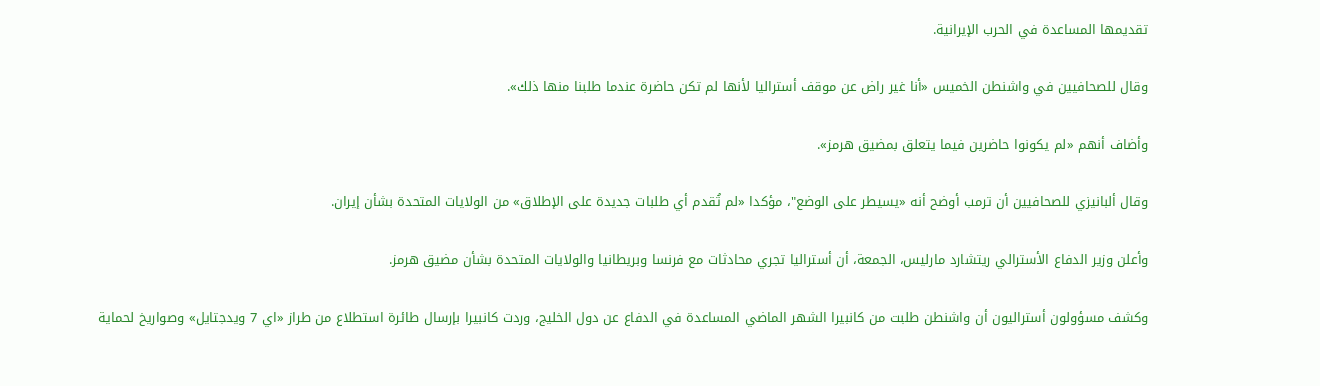تقديمها المساعدة في الحرب الإيرانية.

وقال للصحافيين في واشنطن الخميس «أنا غير راض عن موقف أستراليا لأنها لم تكن حاضرة عندما طلبنا منها ذلك».

وأضاف أنهم «لم يكونوا حاضرين فيما يتعلق بمضيق هرمز».

وقال ألبانيزي للصحافيين أن ترمب أوضح أنه «يسيطر على الوضع"، مؤكدا «لم تُقدم أي طلبات جديدة على الإطلاق» من الولايات المتحدة بشأن إيران.

وأعلن وزير الدفاع الأسترالي ريتشارد مارليس، الجمعة، أن أستراليا تجري محادثات مع فرنسا وبريطانيا والولايات المتحدة بشأن مضيق هرمز.

وكشف مسؤولون أستراليون أن واشنطن طلبت من كانبيرا الشهر الماضي المساعدة في الدفاع عن دول الخليج، وردت كانبيرا بإرسال طائرة استطلاع من طراز «اي 7 ويدجتايل» وصواريخ لحماية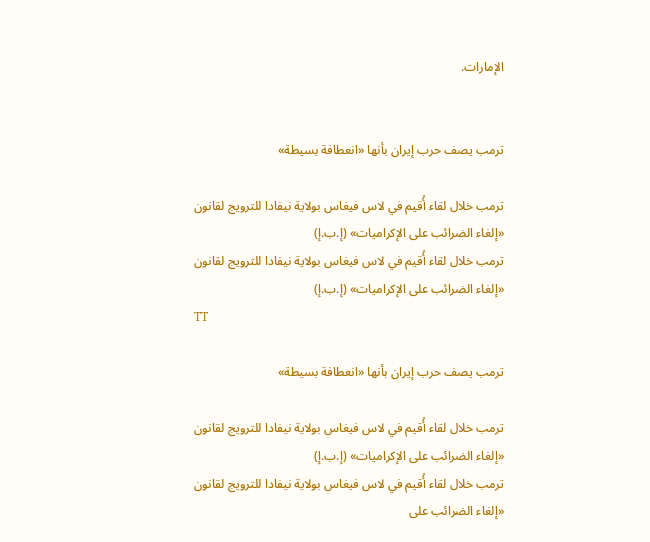الإمارات.


ترمب يصف حرب إيران بأنها «انعطافة بسيطة»

ترمب خلال لقاء أُقيم في لاس فيغاس بولاية نيفادا للترويج لقانون «إلغاء الضرائب على الإكراميات» (إ.ب.إ)
ترمب خلال لقاء أُقيم في لاس فيغاس بولاية نيفادا للترويج لقانون «إلغاء الضرائب على الإكراميات» (إ.ب.إ)
TT

ترمب يصف حرب إيران بأنها «انعطافة بسيطة»

ترمب خلال لقاء أُقيم في لاس فيغاس بولاية نيفادا للترويج لقانون «إلغاء الضرائب على الإكراميات» (إ.ب.إ)
ترمب خلال لقاء أُقيم في لاس فيغاس بولاية نيفادا للترويج لقانون «إلغاء الضرائب على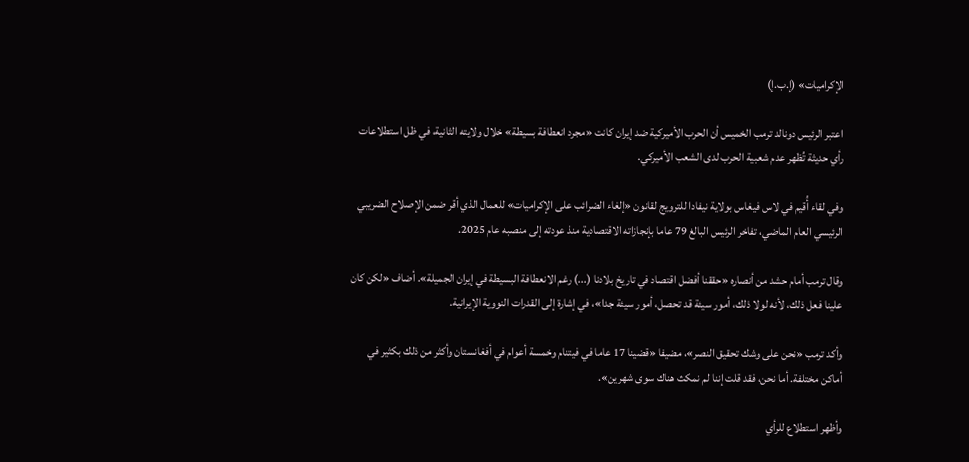الإكراميات» (إ.ب.إ)

اعتبر الرئيس دونالد ترمب الخميس أن الحرب الأميركية ضد إيران كانت «مجرد انعطافة بسيطة» خلال ولايته الثانية، في ظل استطلاعات رأي حديثة تُظهر عدم شعبية الحرب لدى الشعب الأميركي.

وفي لقاء أُقيم في لاس فيغاس بولاية نيفادا للترويج لقانون «إلغاء الضرائب على الإكراميات» للعمال الذي أقر ضمن الإصلاح الضريبي الرئيسي العام الماضي، تفاخر الرئيس البالغ 79 عاما بإنجازاته الاقتصادية منذ عودته إلى منصبه عام 2025.

وقال ترمب أمام حشد من أنصاره «حققنا أفضل اقتصاد في تاريخ بلادنا (...) رغم الانعطافة البسيطة في إيران الجميلة». أضاف «لكن كان علينا فعل ذلك، لأنه لولا ذلك، أمور سيئة قد تحصل، أمور سيئة جدا»، في إشارة إلى القدرات النووية الإيرانية.

وأكد ترمب «نحن على وشك تحقيق النصر»، مضيفا «قضينا 17 عاما في فيتنام وخمسة أعوام في أفغانستان وأكثر من ذلك بكثير في أماكن مختلفة. أما نحن، فقد قلت إننا لم نمكث هناك سوى شهرين».

وأظهر استطلاع للرأي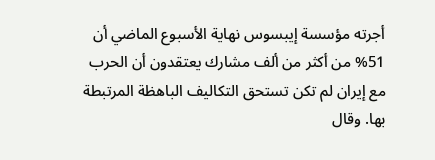أجرته مؤسسة إيبسوس نهاية الأسبوع الماضي أن 51% من أكثر من ألف مشارك يعتقدون أن الحرب مع إيران لم تكن تستحق التكاليف الباهظة المرتبطة بها. وقال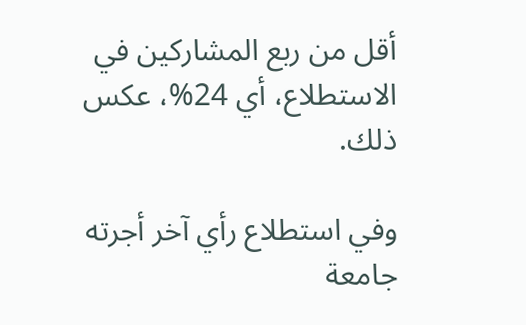أقل من ربع المشاركين في الاستطلاع، أي 24%، عكس ذلك.

وفي استطلاع رأي آخر أجرته جامعة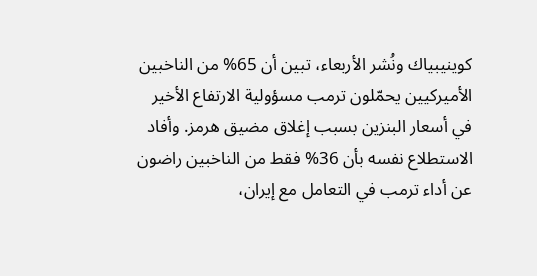كوينيبياك ونُشر الأربعاء، تبين أن 65% من الناخبين الأميركيين يحمّلون ترمب مسؤولية الارتفاع الأخير في أسعار البنزين بسبب إغلاق مضيق هرمز. وأفاد الاستطلاع نفسه بأن 36% فقط من الناخبين راضون عن أداء ترمب في التعامل مع إيران،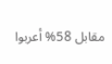مقابل 58% أعربوا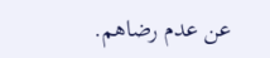عن عدم رضاهم.